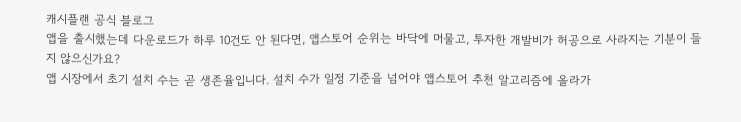캐시플랜 공식 블로그
앱을 출시했는데 다운로드가 하루 10건도 안 된다면, 앱스토어 순위는 바닥에 머물고, 투자한 개발비가 허공으로 사라지는 기분이 들지 않으신가요?
앱 시장에서 초기 설치 수는 곧 생존율입니다. 설치 수가 일정 기준을 넘어야 앱스토어 추천 알고리즘에 올라가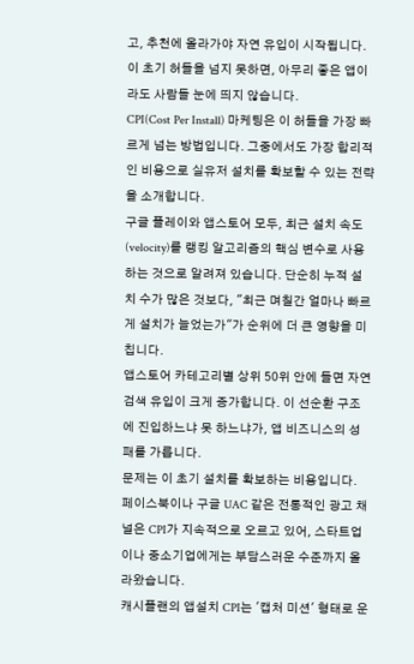고, 추천에 올라가야 자연 유입이 시작됩니다. 이 초기 허들을 넘지 못하면, 아무리 좋은 앱이라도 사람들 눈에 띄지 않습니다.
CPI(Cost Per Install) 마케팅은 이 허들을 가장 빠르게 넘는 방법입니다. 그중에서도 가장 합리적인 비용으로 실유저 설치를 확보할 수 있는 전략을 소개합니다.
구글 플레이와 앱스토어 모두, 최근 설치 속도(velocity)를 랭킹 알고리즘의 핵심 변수로 사용하는 것으로 알려져 있습니다. 단순히 누적 설치 수가 많은 것보다, "최근 며칠간 얼마나 빠르게 설치가 늘었는가"가 순위에 더 큰 영향을 미칩니다.
앱스토어 카테고리별 상위 50위 안에 들면 자연 검색 유입이 크게 증가합니다. 이 선순환 구조에 진입하느냐 못 하느냐가, 앱 비즈니스의 성패를 가릅니다.
문제는 이 초기 설치를 확보하는 비용입니다. 페이스북이나 구글 UAC 같은 전통적인 광고 채널은 CPI가 지속적으로 오르고 있어, 스타트업이나 중소기업에게는 부담스러운 수준까지 올라왔습니다.
캐시플랜의 앱설치 CPI는 '캡처 미션' 형태로 운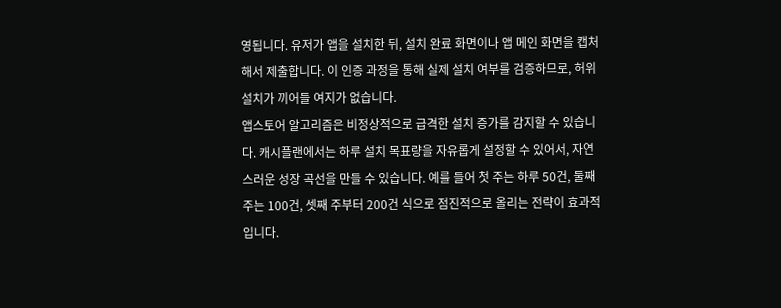영됩니다. 유저가 앱을 설치한 뒤, 설치 완료 화면이나 앱 메인 화면을 캡처해서 제출합니다. 이 인증 과정을 통해 실제 설치 여부를 검증하므로, 허위 설치가 끼어들 여지가 없습니다.
앱스토어 알고리즘은 비정상적으로 급격한 설치 증가를 감지할 수 있습니다. 캐시플랜에서는 하루 설치 목표량을 자유롭게 설정할 수 있어서, 자연스러운 성장 곡선을 만들 수 있습니다. 예를 들어 첫 주는 하루 50건, 둘째 주는 100건, 셋째 주부터 200건 식으로 점진적으로 올리는 전략이 효과적입니다.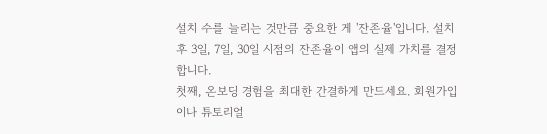설치 수를 늘리는 것만큼 중요한 게 '잔존율'입니다. 설치 후 3일, 7일, 30일 시점의 잔존율이 앱의 실제 가치를 결정합니다.
첫째, 온보딩 경험을 최대한 간결하게 만드세요. 회원가입이나 튜토리얼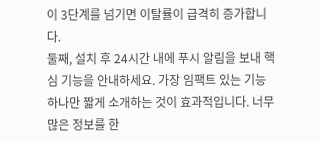이 3단계를 넘기면 이탈률이 급격히 증가합니다.
둘째, 설치 후 24시간 내에 푸시 알림을 보내 핵심 기능을 안내하세요. 가장 임팩트 있는 기능 하나만 짧게 소개하는 것이 효과적입니다. 너무 많은 정보를 한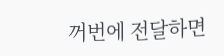꺼번에 전달하면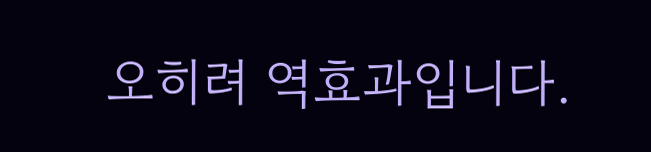오히려 역효과입니다.